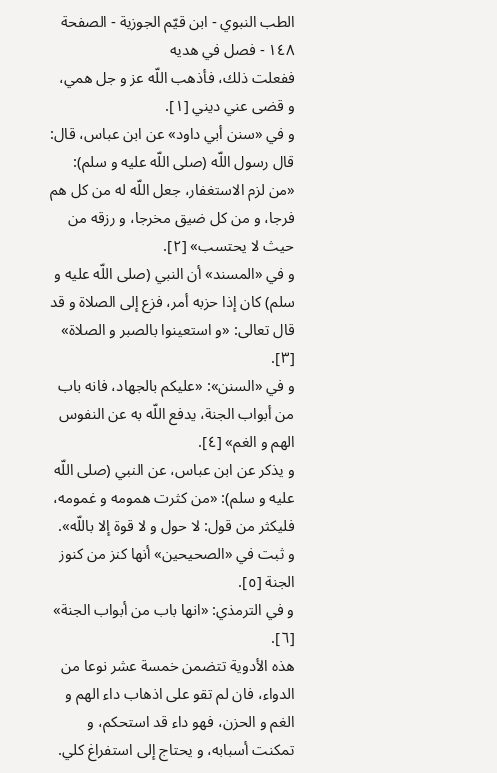الطب النبوي - ابن قيّم الجوزية - الصفحة ١٤٨ - فصل في هديه
ففعلت ذلك، فأذهب اللّه عز و جل همي، و قضى عني ديني [١].
و في «سنن أبي داود» عن ابن عباس، قال: قال رسول اللّه (صلى اللّه عليه و سلم): «من لزم الاستغفار، جعل اللّه له من كل هم فرجا، و من كل ضيق مخرجا، و رزقه من حيث لا يحتسب» [٢].
و في «المسند» أن النبي (صلى اللّه عليه و سلم) كان إذا حزبه أمر، فزع إلى الصلاة و قد قال تعالى: «و استعينوا بالصبر و الصلاة» [٣].
و في «السنن»: «عليكم بالجهاد، فانه باب من أبواب الجنة، يدفع اللّه به عن النفوس الهم و الغم» [٤].
و يذكر عن ابن عباس، عن النبي (صلى اللّه عليه و سلم): «من كثرت همومه و غمومه، فليكثر من قول: لا حول و لا قوة إلا باللّه».
و ثبت في «الصحيحين» أنها كنز من كنوز الجنة [٥].
و في الترمذي: «انها باب من أبواب الجنة» [٦].
هذه الأدوية تتضمن خمسة عشر نوعا من الدواء، فان لم تقو على اذهاب داء الهم و الغم و الحزن، فهو داء قد استحكم، و تمكنت أسبابه، و يحتاج إلى استفراغ كلي.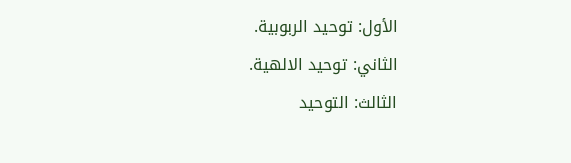الأول: توحيد الربوبية.
الثاني: توحيد الالهية.
الثالث: التوحيد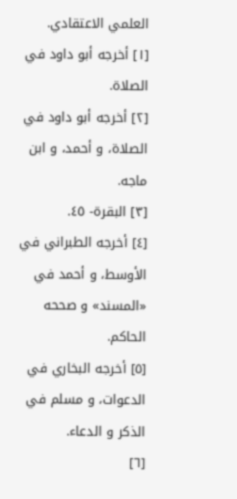العلمي الاعتقادي.
[١] أخرجه أبو داود في الصلاة.
[٢] أخرجه أبو داود في الصلاة، و أحمد، و ابن ماجه.
[٣] البقرة- ٤٥.
[٤] أخرجه الطبراني في الأوسط، و أحمد في «المسند» و صححه الحاكم.
[٥] أخرجه البخاري في الدعوات، و مسلم في الذكر و الدعاء.
[٦]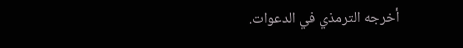أخرجه الترمذي في الدعوات.